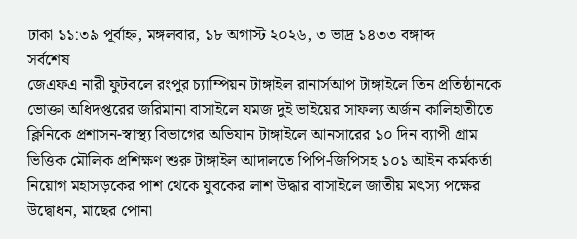ঢাকা ১১:৩৯ পূর্বাহ্ন, মঙ্গলবার, ১৮ অগাস্ট ২০২৬, ৩ ভাদ্র ১৪৩৩ বঙ্গাব্দ
সর্বশেষ
জেএফএ নারী ফুটবলে রংপুর চ্যাম্পিয়ন টাঙ্গাইল রানার্সআপ টাঙ্গাইলে তিন প্রতিষ্ঠানকে ভোক্তা অধিদপ্তরের জরিমানা বাসাইলে যমজ দুই ভাইয়ের সাফল্য অর্জন কালিহাতীতে ক্লিনিকে প্রশাসন-স্বাস্থ্য বিভাগের অভিযান টাঙ্গাইলে আনসারের ১০ দিন ব্যাপী গ্রাম ভিত্তিক মৌলিক প্রশিক্ষণ শুরু টাঙ্গাইল আদালতে পিপি-জিপিসহ ১০১ আইন কর্মকর্তা নিয়োগ মহাসড়কের পাশ থেকে যুবকের লাশ উদ্ধার বাসাইলে জাতীয় মৎস্য পক্ষের উদ্বোধন, মাছের পোনা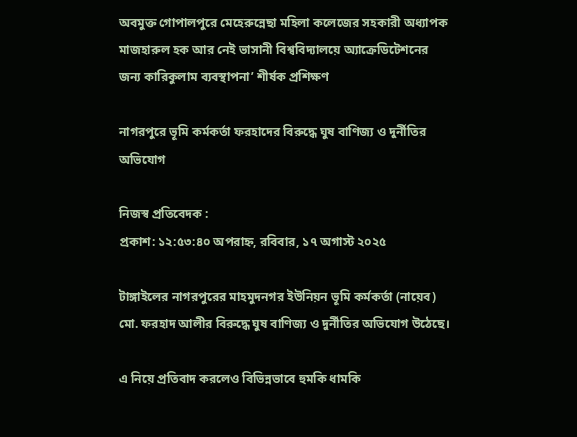অবমুক্ত গোপালপুরে মেহেরুন্নেছা মহিলা কলেজের সহকারী অধ্যাপক মাজহারুল হক আর নেই ভাসানী বিশ্ববিদ্যালয়ে অ্যাক্রেডিটেশনের জন্য কারিকুলাম ব্যবস্থাপনা’ শীর্ষক প্রশিক্ষণ

নাগরপুরে ভূমি কর্মকর্তা ফরহাদের বিরুদ্ধে ঘুষ বাণিজ্য ও দুর্নীতির অভিযোগ

নিজস্ব প্রতিবেদক :
প্রকাশ: ১২:৫৩:৪০ অপরাহ্ন, রবিবার, ১৭ অগাস্ট ২০২৫

টাঙ্গাইলের নাগরপুরের মাহমুদনগর ইউনিয়ন ভূমি কর্মকর্তা (নায়েব) মো. ফরহাদ আলীর বিরুদ্ধে ঘুষ বাণিজ্য ও দুর্নীতির অভিযোগ উঠেছে।

এ নিয়ে প্রতিবাদ করলেও বিভিন্নভাবে হুমকি ধামকি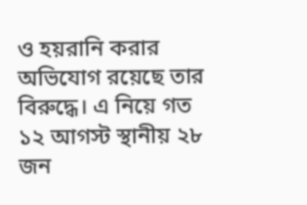ও হয়রানি করার অভিযোগ রয়েছে তার বিরুদ্ধে। এ নিয়ে গত ১২ আগস্ট স্থানীয় ২৮ জন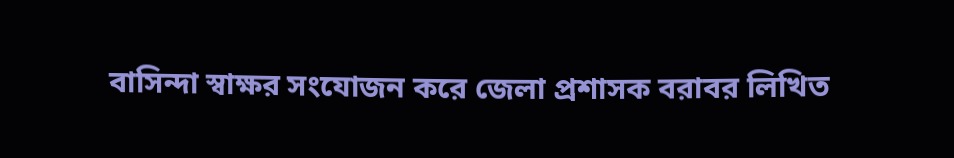বাসিন্দা স্বাক্ষর সংযোজন করে জেলা প্রশাসক বরাবর লিখিত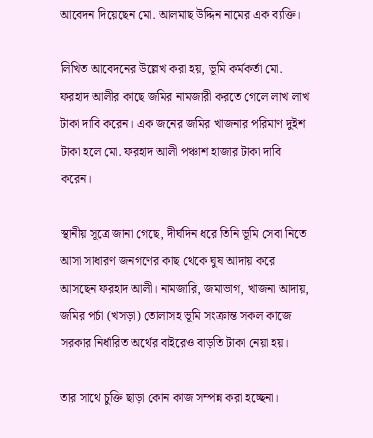আবেদন দিয়েছেন মো. আলমাছ উদ্দিন নামের এক ব্যক্তি।

লিখিত আবেদনের উল্লেখ করা হয়, ভূমি কর্মকর্তা মো. ফরহাদ আলীর কাছে জমির নামজারী করতে গেলে লাখ লাখ টাকা দাবি করেন। এক জনের জমির খাজনার পরিমাণ দুইশ টাকা হলে মো. ফরহাদ আলী পঞ্চাশ হাজার টাকা দাবি করেন।

স্থানীয় সূত্রে জানা গেছে, দীর্ঘদিন ধরে তিনি ভূমি সেবা নিতে আসা সাধারণ জনগণের কাছ থেকে ঘুষ আদায় করে আসছেন ফরহাদ আলী। নামজারি, জমাভাগ, খাজনা আদায়, জমির পর্চা (খসড়া) তোলাসহ ভূমি সংক্রান্ত সকল কাজে সরকার নির্ধারিত অর্থের বাইরেও বাড়তি টাকা নেয়া হয়।

তার সাথে চুক্তি ছাড়া কোন কাজ সম্পন্ন করা হচ্ছেনা।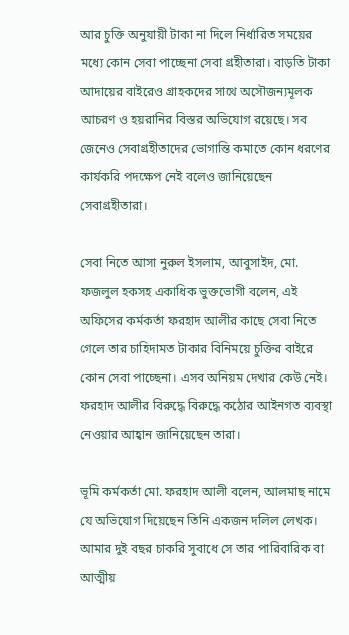আর চুক্তি অনুযায়ী টাকা না দিলে নির্ধারিত সময়ের মধ্যে কোন সেবা পাচ্ছেনা সেবা গ্রহীতারা। বাড়তি টাকা আদায়ের বাইরেও গ্রাহকদের সাথে অসৌজন্যমূলক আচরণ ও হয়রানির বিস্তর অভিযোগ রয়েছে। সব জেনেও সেবাগ্রহীতাদের ভোগান্তি কমাতে কোন ধরণের কার্যকরি পদক্ষেপ নেই বলেও জানিয়েছেন সেবাগ্রহীতারা।

সেবা নিতে আসা নুরুল ইসলাম, আবুসাইদ, মো. ফজলুল হকসহ একাধিক ভুক্তভোগী বলেন, এই অফিসের কর্মকর্তা ফরহাদ আলীর কাছে সেবা নিতে গেলে তার চাহিদামত টাকার বিনিময়ে চুক্তির বাইরে কোন সেবা পাচ্ছেনা। এসব অনিয়ম দেখার কেউ নেই। ফরহাদ আলীর বিরুদ্ধে বিরুদ্ধে কঠোর আইনগত ব্যবস্থা নেওয়ার আহ্বান জানিয়েছেন তারা।

ভূমি কর্মকর্তা মো. ফরহাদ আলী বলেন, আলমাছ নামে যে অভিযোগ দিয়েছেন তিনি একজন দলিল লেখক। আমার দুই বছর চাকরি সুবাধে সে তার পারিবারিক বা আত্মীয়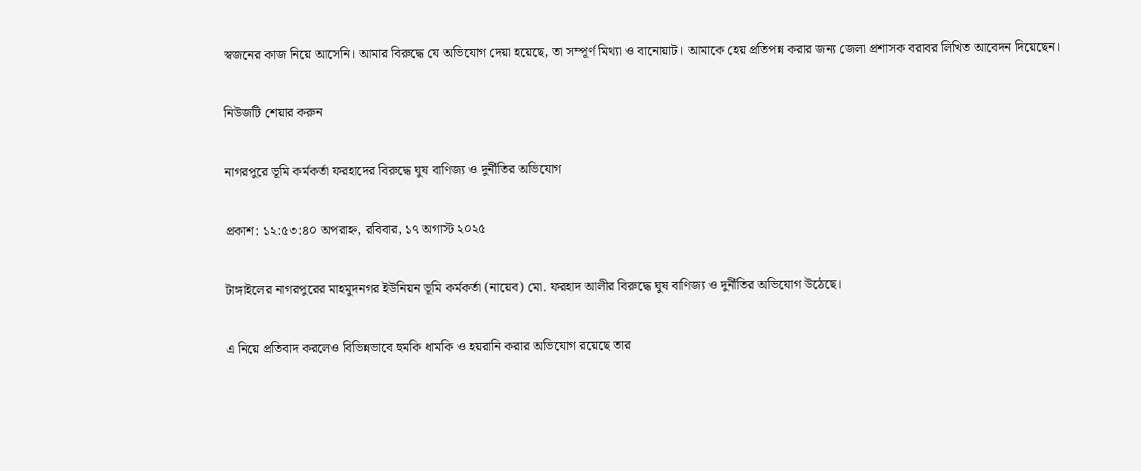স্বজনের কাজ নিয়ে আসেনি। আমার বিরুদ্ধে যে অভিযোগ দেয়া হয়েছে, তা সম্পূর্ণ মিথ্যা ও বানোয়াট। আমাকে হেয় প্রতিপন্ন করার জন্য জেলা প্রশাসক বরাবর লিখিত আবেদন দিয়েছেন।

নিউজটি শেয়ার করুন

নাগরপুরে ভূমি কর্মকর্তা ফরহাদের বিরুদ্ধে ঘুষ বাণিজ্য ও দুর্নীতির অভিযোগ

প্রকাশ: ১২:৫৩:৪০ অপরাহ্ন, রবিবার, ১৭ অগাস্ট ২০২৫

টাঙ্গাইলের নাগরপুরের মাহমুদনগর ইউনিয়ন ভূমি কর্মকর্তা (নায়েব) মো. ফরহাদ আলীর বিরুদ্ধে ঘুষ বাণিজ্য ও দুর্নীতির অভিযোগ উঠেছে।

এ নিয়ে প্রতিবাদ করলেও বিভিন্নভাবে হুমকি ধামকি ও হয়রানি করার অভিযোগ রয়েছে তার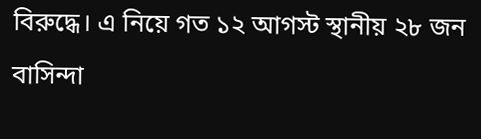বিরুদ্ধে। এ নিয়ে গত ১২ আগস্ট স্থানীয় ২৮ জন বাসিন্দা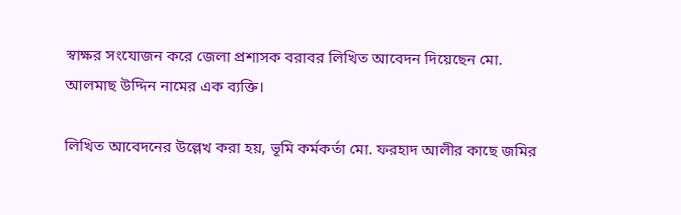স্বাক্ষর সংযোজন করে জেলা প্রশাসক বরাবর লিখিত আবেদন দিয়েছেন মো. আলমাছ উদ্দিন নামের এক ব্যক্তি।

লিখিত আবেদনের উল্লেখ করা হয়, ভূমি কর্মকর্তা মো. ফরহাদ আলীর কাছে জমির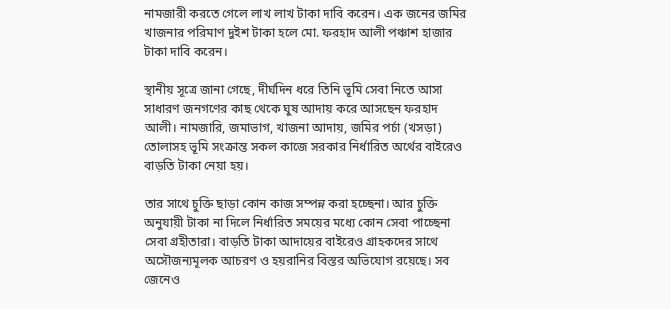নামজারী করতে গেলে লাখ লাখ টাকা দাবি করেন। এক জনের জমির খাজনার পরিমাণ দুইশ টাকা হলে মো. ফরহাদ আলী পঞ্চাশ হাজার টাকা দাবি করেন।

স্থানীয় সূত্রে জানা গেছে, দীর্ঘদিন ধরে তিনি ভূমি সেবা নিতে আসা সাধারণ জনগণের কাছ থেকে ঘুষ আদায় করে আসছেন ফরহাদ আলী। নামজারি, জমাভাগ, খাজনা আদায়, জমির পর্চা (খসড়া) তোলাসহ ভূমি সংক্রান্ত সকল কাজে সরকার নির্ধারিত অর্থের বাইরেও বাড়তি টাকা নেয়া হয়।

তার সাথে চুক্তি ছাড়া কোন কাজ সম্পন্ন করা হচ্ছেনা। আর চুক্তি অনুযায়ী টাকা না দিলে নির্ধারিত সময়ের মধ্যে কোন সেবা পাচ্ছেনা সেবা গ্রহীতারা। বাড়তি টাকা আদায়ের বাইরেও গ্রাহকদের সাথে অসৌজন্যমূলক আচরণ ও হয়রানির বিস্তর অভিযোগ রয়েছে। সব জেনেও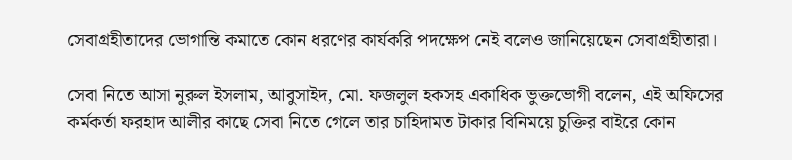সেবাগ্রহীতাদের ভোগান্তি কমাতে কোন ধরণের কার্যকরি পদক্ষেপ নেই বলেও জানিয়েছেন সেবাগ্রহীতারা।

সেবা নিতে আসা নুরুল ইসলাম, আবুসাইদ, মো. ফজলুল হকসহ একাধিক ভুক্তভোগী বলেন, এই অফিসের কর্মকর্তা ফরহাদ আলীর কাছে সেবা নিতে গেলে তার চাহিদামত টাকার বিনিময়ে চুক্তির বাইরে কোন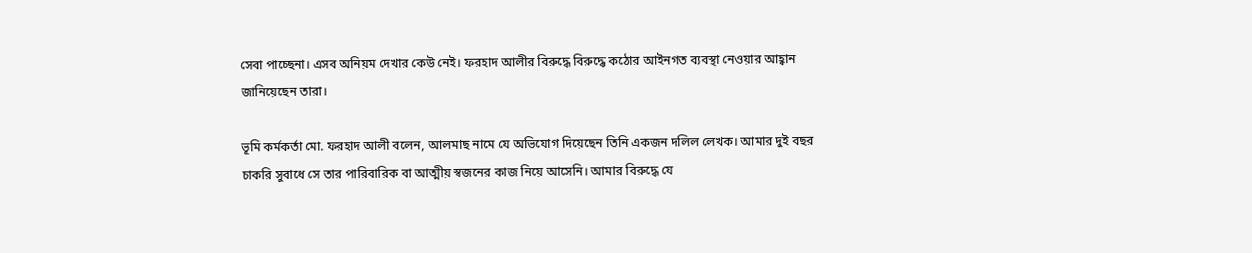সেবা পাচ্ছেনা। এসব অনিয়ম দেখার কেউ নেই। ফরহাদ আলীর বিরুদ্ধে বিরুদ্ধে কঠোর আইনগত ব্যবস্থা নেওয়ার আহ্বান জানিয়েছেন তারা।

ভূমি কর্মকর্তা মো. ফরহাদ আলী বলেন, আলমাছ নামে যে অভিযোগ দিয়েছেন তিনি একজন দলিল লেখক। আমার দুই বছর চাকরি সুবাধে সে তার পারিবারিক বা আত্মীয় স্বজনের কাজ নিয়ে আসেনি। আমার বিরুদ্ধে যে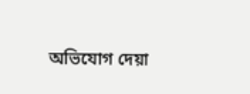অভিযোগ দেয়া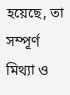হয়েছে, তা সম্পূর্ণ মিথ্যা ও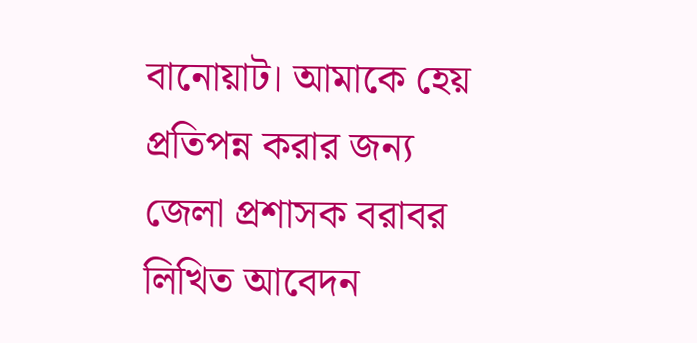বানোয়াট। আমাকে হেয় প্রতিপন্ন করার জন্য জেলা প্রশাসক বরাবর লিখিত আবেদন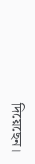দিয়েছেন।